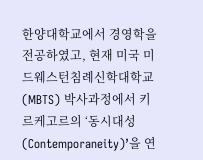한양대학교에서 경영학을 전공하였고, 현재 미국 미드웨스턴침례신학대학교(MBTS) 박사과정에서 키르케고르의 ‘동시대성(Contemporaneity)’을 연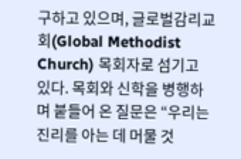구하고 있으며, 글로벌감리교회(Global Methodist Church) 목회자로 섬기고 있다. 목회와 신학을 병행하며 붙들어 온 질문은 “우리는 진리를 아는 데 머물 것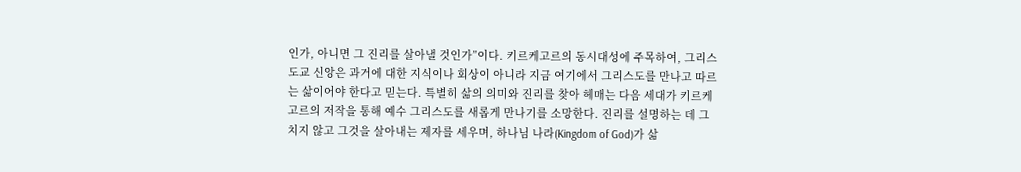인가, 아니면 그 진리를 살아낼 것인가”이다. 키르케고르의 동시대성에 주목하여, 그리스도교 신앙은 과거에 대한 지식이나 회상이 아니라 지금 여기에서 그리스도를 만나고 따르는 삶이어야 한다고 믿는다. 특별히 삶의 의미와 진리를 찾아 헤매는 다음 세대가 키르케고르의 저작을 통해 예수 그리스도를 새롭게 만나기를 소망한다. 진리를 설명하는 데 그치지 않고 그것을 살아내는 제자를 세우며, 하나님 나라(Kingdom of God)가 삶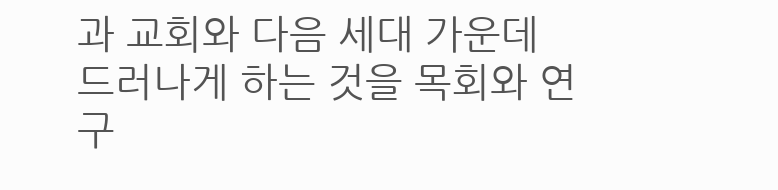과 교회와 다음 세대 가운데 드러나게 하는 것을 목회와 연구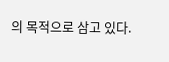의 목적으로 삼고 있다.